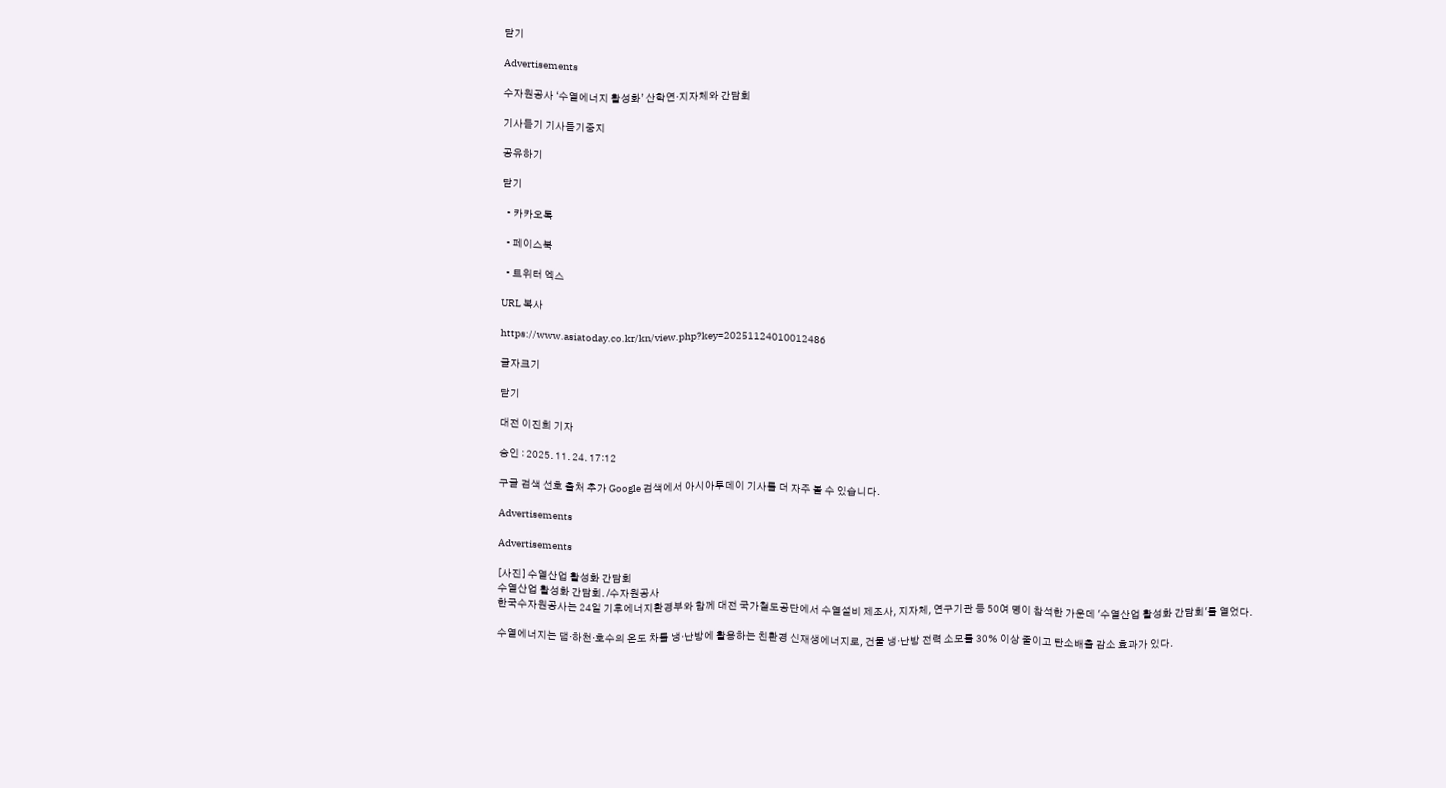닫기

Advertisements

수자원공사 ‘수열에너지 활성화’ 산학연·지자체와 간담회

기사듣기 기사듣기중지

공유하기

닫기

  • 카카오톡

  • 페이스북

  • 트위터 엑스

URL 복사

https://www.asiatoday.co.kr/kn/view.php?key=20251124010012486

글자크기

닫기

대전 이진희 기자

승인 : 2025. 11. 24. 17:12

구글 검색 선호 출처 추가 Google 검색에서 아시아투데이 기사를 더 자주 볼 수 있습니다.

Advertisements

Advertisements

[사진] 수열산업 활성화 간담회
수열산업 활성화 간담회. /수자원공사
한국수자원공사는 24일 기후에너지환경부와 함께 대전 국가철도공단에서 수열설비 제조사, 지자체, 연구기관 등 50여 명이 참석한 가운데 '수열산업 활성화 간담회'를 열었다.

수열에너지는 댐·하천·호수의 온도 차를 냉·난방에 활용하는 친환경 신재생에너지로, 건물 냉·난방 전력 소모를 30% 이상 줄이고 탄소배출 감소 효과가 있다.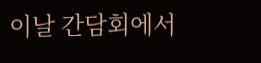이날 간담회에서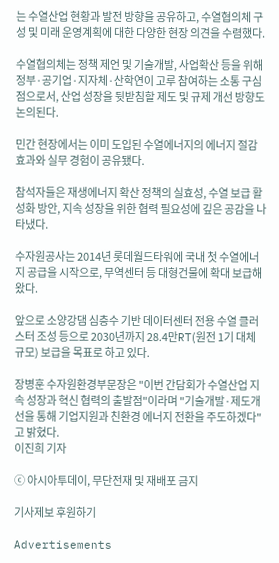는 수열산업 현황과 발전 방향을 공유하고, 수열협의체 구성 및 미래 운영계획에 대한 다양한 현장 의견을 수렴했다.

수열협의체는 정책 제언 및 기술개발, 사업확산 등을 위해 정부·공기업·지자체·산학연이 고루 참여하는 소통 구심점으로서, 산업 성장을 뒷받침할 제도 및 규제 개선 방향도 논의된다.

민간 현장에서는 이미 도입된 수열에너지의 에너지 절감 효과와 실무 경험이 공유됐다.

참석자들은 재생에너지 확산 정책의 실효성, 수열 보급 활성화 방안, 지속 성장을 위한 협력 필요성에 깊은 공감을 나타냈다.

수자원공사는 2014년 롯데월드타워에 국내 첫 수열에너지 공급을 시작으로, 무역센터 등 대형건물에 확대 보급해왔다.

앞으로 소양강댐 심층수 기반 데이터센터 전용 수열 클러스터 조성 등으로 2030년까지 28.4만RT(원전 1기 대체 규모) 보급을 목표로 하고 있다.

장병훈 수자원환경부문장은 "이번 간담회가 수열산업 지속 성장과 혁신 협력의 출발점"이라며 "기술개발·제도개선을 통해 기업지원과 친환경 에너지 전환을 주도하겠다"고 밝혔다.
이진희 기자

ⓒ 아시아투데이, 무단전재 및 재배포 금지

기사제보 후원하기

Advertisements